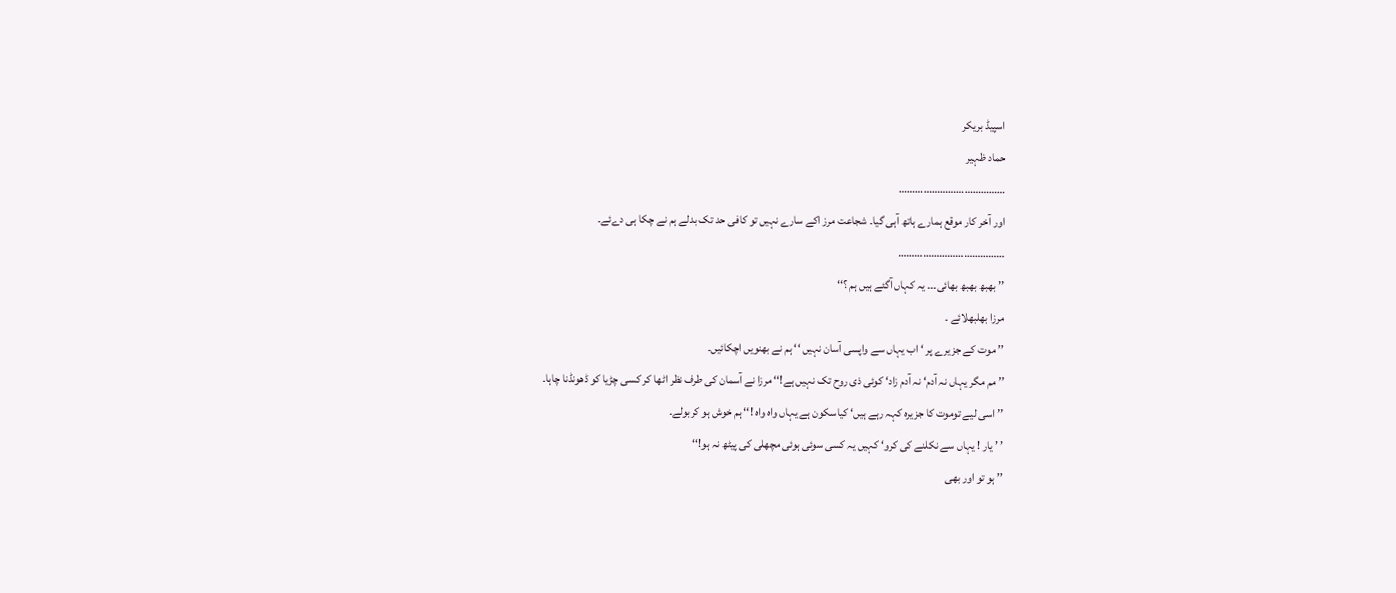اسپیڈ بریکر
حماد ظہیر
…………………………………
اور آخر کار موقع ہمارے ہاتھ آہی گیا۔ شجاعت مرز اکے سارے نہیں تو کافی حد تک بدلے ہم نے چکا ہی دےئے۔
…………………………………
’’ بھبھ بھبھ بھائی۔۔۔ یہ کہاں آگئے ہیں ہم ؟‘‘
مرزا بھلبھلائے ۔
’’ موت کے جزیرے پر ‘ اب یہاں سے واپسی آسان نہیں ‘‘ ہم نے بھنویں اچکائیں۔
’’ مم مگر یہاں نہ آدم‘ نہ آدم زاد‘ کوئی ذی روح تک نہیں ہے!‘‘ مرزا نے آسمان کی طرف نظر اٹھا کر کسی چڑیا کو ڈھونڈنا چاہا۔
’’ اسی لیے توموت کا جزیرہ کہہ رہے ہیں‘ کیاسکون ہے یہاں واہ واہ !‘‘ ہم خوش ہو کربولے۔
’ ’ یار ! یہاں سے نکلنے کی کرو‘ کہیں یہ کسی سوئی ہوئی مچھلی کی پیٹھ نہ ہو!‘‘
’’ ہو تو اور بھی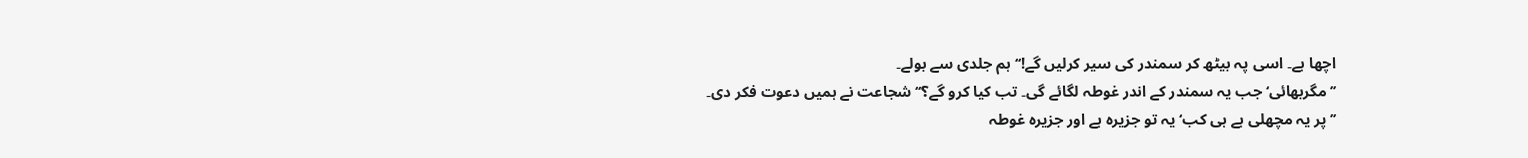اچھا ہے۔ اسی پہ بیٹھ کر سمندر کی سیر کرلیں گے!‘‘ ہم جلدی سے بولے۔
’’ مگربھائی‘ جب یہ سمندر کے اندر غوطہ لگائے گی۔ تب کیا کرو گے؟‘‘ شجاعت نے ہمیں دعوت فکر دی۔
’’ پر یہ مچھلی ہے ہی کب‘ یہ تو جزیرہ ہے اور جزیرہ غوطہ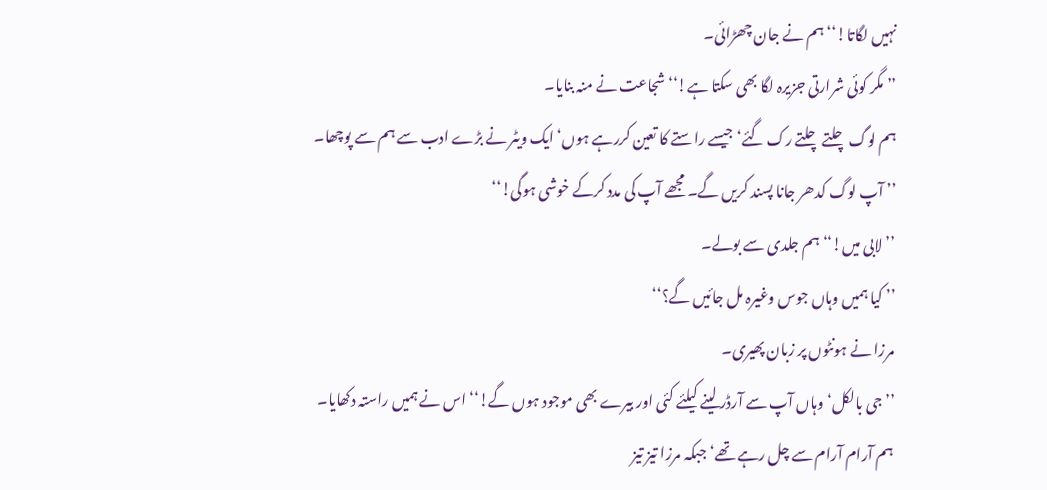نہیں لگاتا!‘‘ ہم نے جان چھڑائی۔
’’ مگر کوئی شرارتی جزیرہ لگا بھی سکتا ہے!‘‘ شجاعت نے منہ بنایا۔
ہم لوگ چلتے چلتے رک گئے‘ جیسے راستے کا تعین کررہے ہوں‘ ایک ویٹر نے بڑے ادب سے ہم سے پوچھا۔
’’ آپ لوگ کدھر جانا پسند کریں گے۔ مجھے آپ کی مدد کرکے خوشی ہوگی!‘‘
’’ لابی میں!‘‘ ہم جلدی سے بولے۔
’’ کیا ہمیں وہاں جوس وغیرہ مل جائیں گے؟‘‘
مرزا نے ہونٹوں پر زبان پھیری۔
’’ جی بالکل‘ وہاں آپ سے آرڈر لینے کیلئے کئی اور بیرے بھی موجود ہوں گے!‘‘ اس نے ہمیں راستہ دکھایا۔
ہم آرام آرام سے چل رہے تھے‘ جبکہ مرزا تیز تیز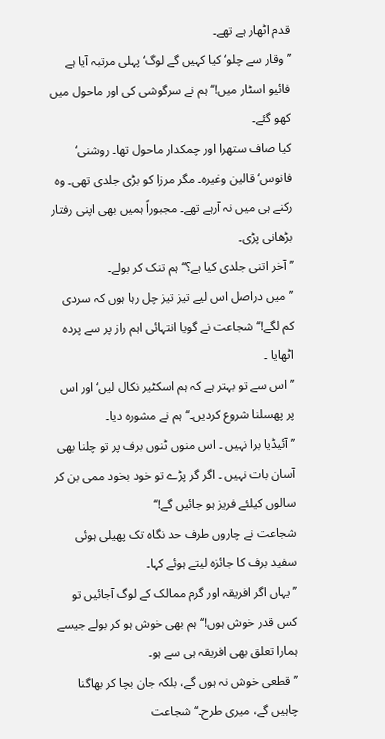قدم اٹھار ہے تھے۔
’’ وقار سے چلو‘ کیا کہیں گے لوگ‘ پہلی مرتبہ آیا ہے فائیو اسٹار میں!‘‘ ہم نے سرگوشی کی اور ماحول میں کھو گئے۔
کیا صاف ستھرا اور چمکدار ماحول تھا۔ روشنی‘ فانوس‘ قالین وغیرہ۔ مگر مرزا کو بڑی جلدی تھی۔ وہ رکنے ہی میں نہ آرہے تھے۔ مجبوراً ہمیں بھی اپنی رفتار بڑھانی پڑی۔
’’ آخر اتنی جلدی کیا ہے؟‘‘ ہم تنک کر بولے۔
’’ میں دراصل اس لیے تیز تیز چل رہا ہوں کہ سردی کم لگے!‘‘ شجاعت نے گویا انتہائی اہم راز پر سے پردہ اٹھایا ۔
’’ اس سے تو بہتر ہے کہ ہم اسکٹیر نکال لیں‘ اور اس پر پھسلنا شروع کردیں۔‘‘ ہم نے مشورہ دیا۔
’’ آئیڈیا برا نہیں ۔ اس منوں ٹنوں برف پر تو چلنا بھی آسان بات نہیں ۔ اگر گر پڑے تو خود بخود ممی بن کر سالوں کیلئے فریز ہو جائیں گے!‘‘
شجاعت نے چاروں طرف حد نگاہ تک پھیلی ہوئی سفید برف کا جائزہ لیتے ہوئے کہا۔
’’ یہاں اگر افریقہ اور گرم ممالک کے لوگ آجائیں تو کس قدر خوش ہوں!‘‘ ہم بھی خوش ہو کر بولے جیسے ہمارا تعلق بھی افریقہ ہی سے ہو۔
’’ قطعی خوش نہ ہوں گے، بلکہ جان بچا کر بھاگنا چاہیں گے، میری طرح۔‘‘ شجاعت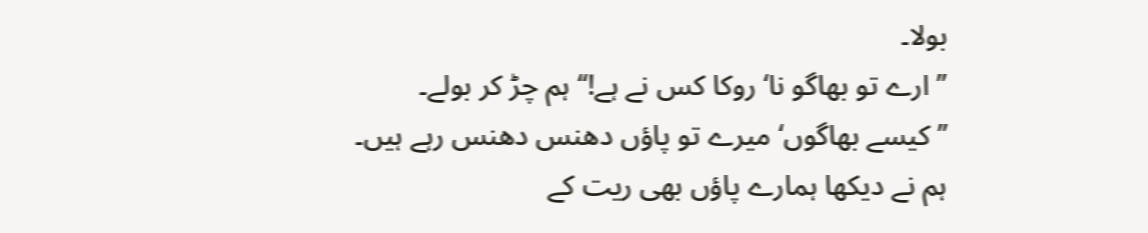بولا۔
’’ ارے تو بھاگو نا‘ روکا کس نے ہے!‘‘ ہم چڑ کر بولے۔
’’ کیسے بھاگوں‘ میرے تو پاؤں دھنس دھنس رہے ہیں۔
ہم نے دیکھا ہمارے پاؤں بھی ریت کے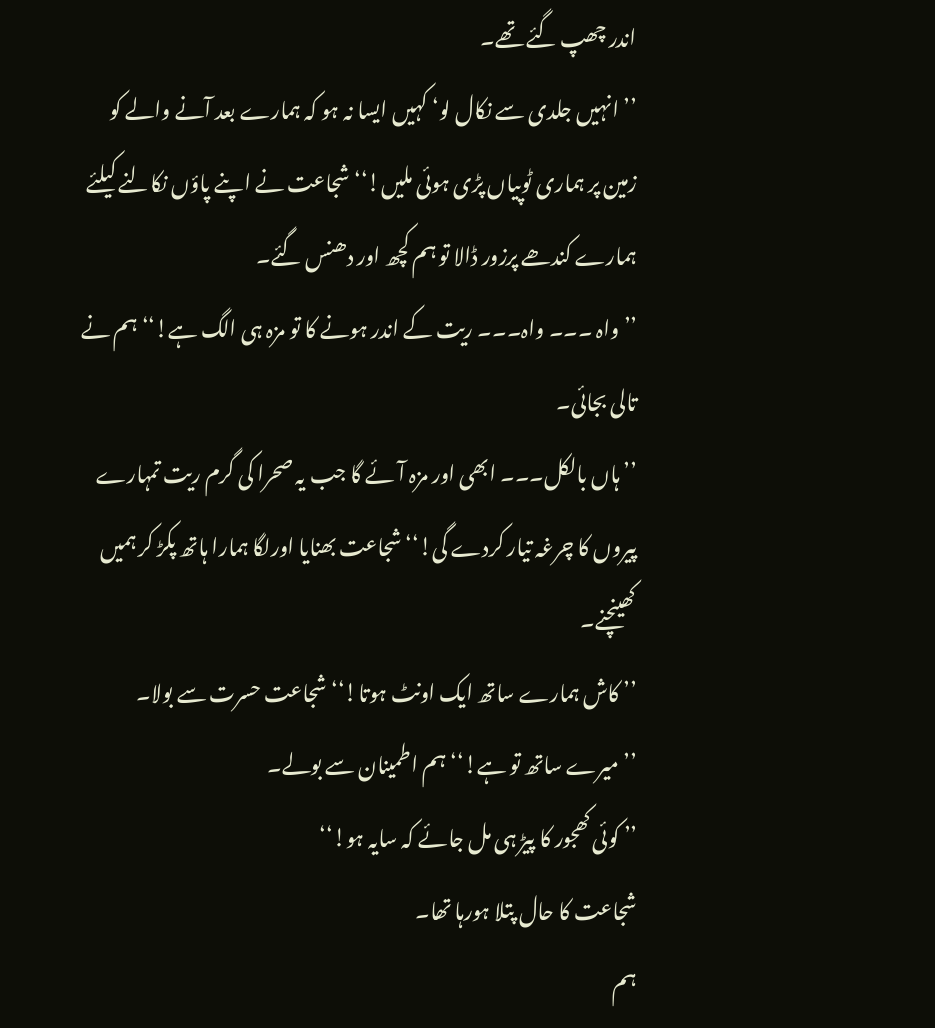اندر چھپ گئے تھے۔
’’ انہیں جلدی سے نکال لو‘ کہیں ایسا نہ ہو کہ ہمارے بعد آنے والے کو زمین پر ہماری ٹوپیاں پڑی ہوئی ملیں!‘‘ شجاعت نے اپنے پاؤں نکالنے کیلئے ہمارے کندھے پرزور ڈالا تو ہم کچھ اور دھنس گئے۔
’’ واہ ۔۔۔ واہ۔۔۔ ریت کے اندر ہونے کا تو مزہ ہی الگ ہے!‘‘ ہم نے تالی بجائی۔
’’ ہاں بالکل۔۔۔ ابھی اور مزہ آئے گا جب یہ صحرا کی گرم ریت تمہارے پیروں کا چرغہ تیار کردے گی!‘‘ شجاعت بھنایا اورلگا ہمارا ہاتھ پکڑ کر ہمیں کھینچنے۔
’’ کاش ہمارے ساتھ ایک اونٹ ہوتا!‘‘ شجاعت حسرت سے بولا۔
’’ میرے ساتھ تو ہے!‘‘ ہم اطمینان سے بولے۔
’’ کوئی کھجور کا پیڑ ہی مل جائے کہ سایہ ہو!‘‘
شجاعت کا حال پتلا ہورہا تھا۔
ہم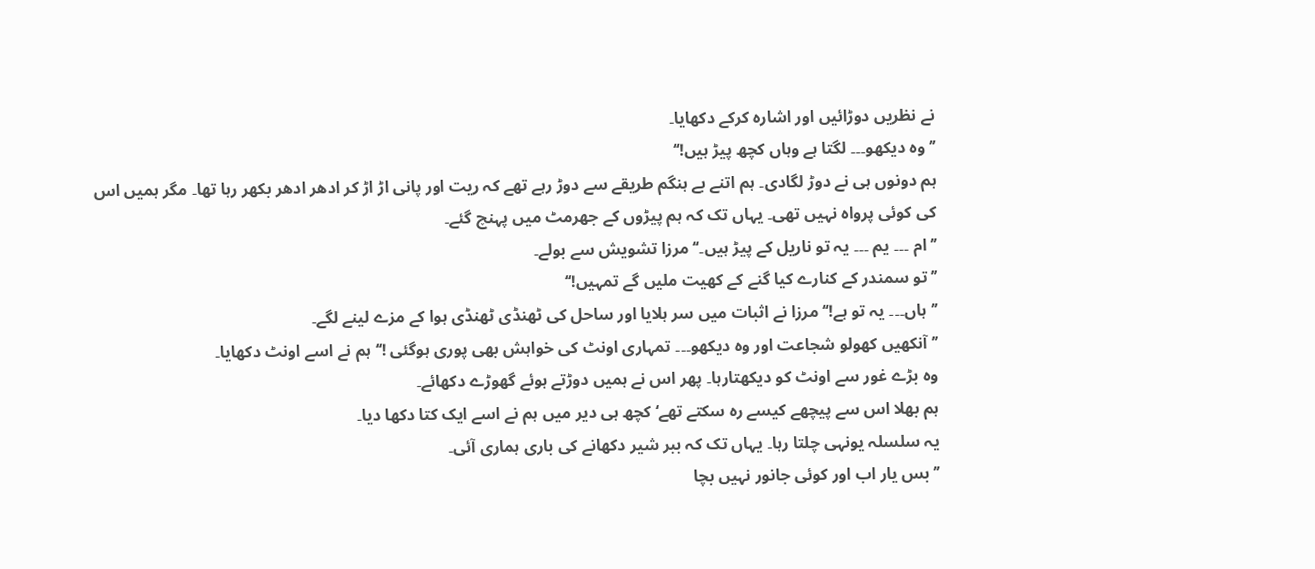نے نظریں دوڑائیں اور اشارہ کرکے دکھایا۔
’’ وہ دیکھو۔۔۔ لگتا ہے وہاں کچھ پیڑ ہیں!‘‘
ہم دونوں ہی نے دوڑ لگادی۔ ہم اتنے بے ہنگم طریقے سے دوڑ رہے تھے کہ ریت اور پانی اڑ اڑ کر ادھر ادھر بکھر رہا تھا۔ مگر ہمیں اس کی کوئی پرواہ نہیں تھی۔ یہاں تک کہ ہم پیڑوں کے جھرمٹ میں پہنچ گئے۔
’’ ام ۔۔۔ یم ۔۔۔ یہ تو ناریل کے پیڑ ہیں۔‘‘ مرزا تشویش سے بولے۔
’’تو سمندر کے کنارے کیا گنے کے کھیت ملیں گے تمہیں!‘‘
’’ہاں۔۔۔ یہ تو ہے!‘‘ مرزا نے اثبات میں سر ہلایا اور ساحل کی ٹھنڈی ٹھنڈی ہوا کے مزے لینے لگے۔
’’ آنکھیں کھولو شجاعت اور وہ دیکھو۔۔۔ تمہاری اونٹ کی خواہش بھی پوری ہوگئی !‘‘ ہم نے اسے اونٹ دکھایا۔
وہ بڑے غور سے اونٹ کو دیکھتارہا۔ پھر اس نے ہمیں دوڑتے ہوئے گھوڑے دکھائے۔
ہم بھلا اس سے پیچھے کیسے رہ سکتے تھے‘ کچھ ہی دیر میں ہم نے اسے ایک کتا دکھا دیا۔
یہ سلسلہ یونہی چلتا رہا۔ یہاں تک کہ ببر شیر دکھانے کی باری ہماری آئی۔
’’ بس یار اب اور کوئی جانور نہیں بچا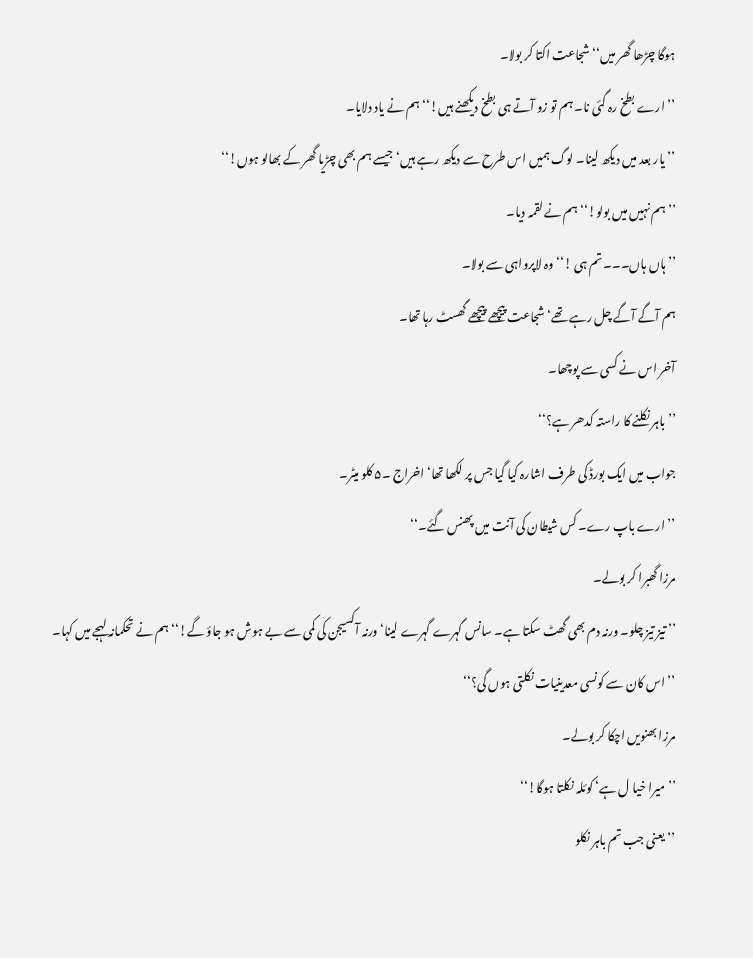ہوگا چڑھا گھر میں‘‘ شجاعت اکتا کر بولا۔
’’ ارے بطخ رہ گئی نا۔ ہم تو زو آتے ہی بطخ دیکھنے ہیں!‘‘ ہم نے یاد دلایا۔
’’ یار بعد میں دیکھ لینا۔ لوگ ہمیں اس طرح سے دیکھ رہے ہیں‘ جیسے ہم بھی چڑیا گھر کے بھالو ہوں!‘‘
’’ ہم نہیں میں بولو!‘‘ ہم نے لقمہ دیا۔
’’ ہاں ہاں۔۔۔ تم ہی !‘‘ وہ لاپرواہی سے بولا۔
ہم آگے آگے چل رہے تھے‘ شجاعت پیچھے پیچھے گھسٹ رہا تھا۔
آخر اس نے کسی سے پوچھا۔
’’ باہر نکلنے کا راستہ کدھر ہے؟‘‘
جواب میں ایک بورڈ کی طرف اشارہ کیا گیا جس پر لکھا تھا‘ اخراج ۔۵ کلو میٹر۔
’’ ارے باپ رے۔ کس شیطان کی آنت میں پھنس گئے۔‘‘
مرزا گھبرا کر بولے۔
’’ تیز تیز چلو۔ ورنہ دم بھی گھٹ سکتا ہے۔ سانس گہرے گہرے لینا‘ ورنہ آکسیجن کی کمی سے بے ہوش ہو جاؤ گے!‘‘ ہم نے تحکمانہ لہجے میں کہا۔
’’ اس کان سے کونسی معدینیات نکلتی ہوں گی؟‘‘
مرزا بھنویں اچکا کر بولے۔
’’ میرا خیا ل ہے‘ کوئلہ نکلتا ہوگا!‘‘
’’ یعنی جب تم باہر نکلو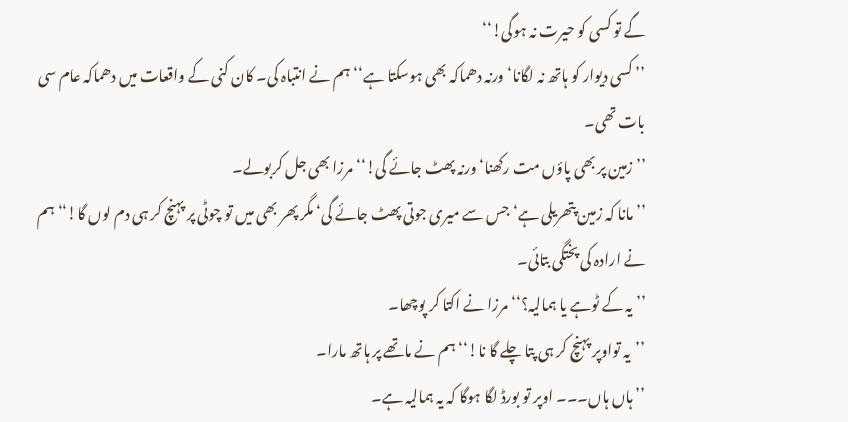گے تو کسی کو حیرت نہ ہوگی!‘‘
’’ کسی دیوار کو ہاتھ نہ لگانا‘ ورنہ دھماکہ بھی ہوسکتا ہے‘‘ ہم نے انتباہ کی۔ کان کنی کے واقعات میں دھماکہ عام سی بات تھی۔
’’ زمین پر بھی پاؤں مت رکھنا‘ ورنہ پھٹ جائے گی!‘‘ مرزا بھی جل کربولے۔
’’ مانا کہ زمین پتھریلی ہے‘ جس سے میری جوتی پھٹ جائے گی‘ مگر پھر بھی میں تو چوٹی پر پہنچ کر ہی دم لوں گا!‘‘ ہم نے ارادہ کی پختگی بتائی۔
’’ یہ کے ٹوہے یا ہمالیہ؟‘‘ مرزا نے اکتا کر پوچھا۔
’’یہ تواوپر پہنچ کر ہی پتا چلے گا نا!‘‘ ہم نے ماتھے پر ہاتھ مارا۔
’’ ہاں ہاں۔۔۔ اوپر تو بورڈ لگا ہوگا کہ یہ ہمالیہ ہے۔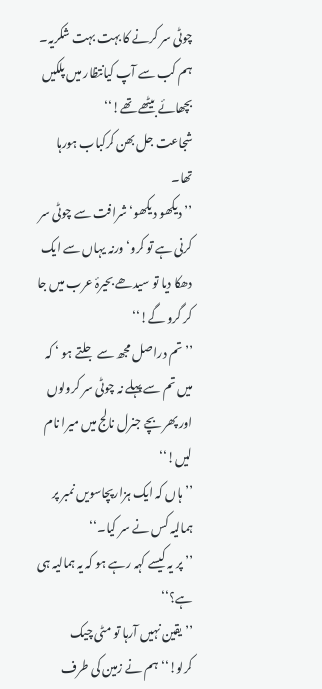چوٹی سر کرنے کا بہت بہت شکریہ۔ ہم کب سے آپ کیانتظار میں پلکیں بچھائے بیٹھے تھے!‘‘
شجاعت جل بھن کرکباب ہورہا تھا۔
’’ دیکھو دیکھو‘ شرافت سے چوٹی سر کرنی ہے تو کرو‘ ورنہ یہاں سے ایک دھکا دیا تو سیدھے بحیرۂ عرب میں جا کر گرو گے!‘‘
’’ تم دراصل مجھ سے جلتے ہو ‘ کہ میں تم سے پہلے نہ چوٹی سر کرولوں اور پھر بچے جنرل نالج میں میرا نام لیں!‘‘
’’ ہاں کہ ایک ہزارپچاسویں نمبر پر ہمالیہ کس نے سر کیا۔‘‘
’’ پر یہ کیسے کہہ رہے ہو کہ یہ ہمالیہ ہی ہے؟‘‘
’’ یقین نہیں آرہا تو مٹی چیک کرلو!‘‘ ہم نے زمین کی طرف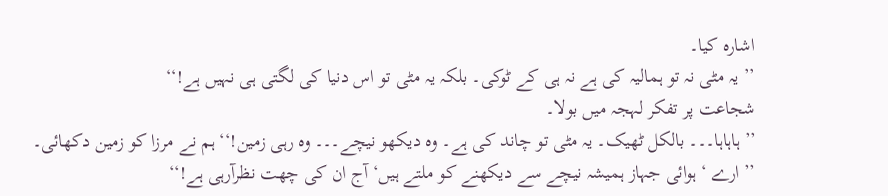اشارہ کیا۔
’’ یہ مٹی نہ تو ہمالیہ کی ہے نہ ہی کے ٹوکی۔ بلکہ یہ مٹی تو اس دنیا کی لگتی ہی نہیں ہے!‘‘
شجاعت پر تفکر لہجہ میں بولا۔
’’ ہاہاہا۔۔۔ بالکل ٹھیک۔ یہ مٹی تو چاند کی ہے۔ وہ دیکھو نیچے۔۔۔ وہ رہی زمین!‘‘ ہم نے مرزا کو زمین دکھائی۔
’’ ارے ‘ ہوائی جہاز ہمیشہ نیچے سے دیکھنے کو ملتے ہیں‘ آج ان کی چھت نظرآرہی ہے!‘‘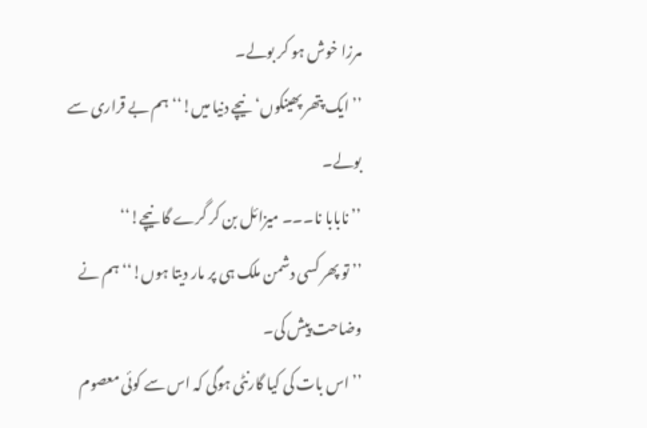مرزا خوش ہو کر بولے۔
’’ ایک پتھر پھینکوں‘ نیچے دنیا میں!‘‘ ہم بے قراری سے بولے۔
’’ نابابا نا۔۔۔ میزائل بن کر گرے گا نیچے!‘‘
’’ تو پھر کسی دشمن ملک ہی پر مار دیتا ہوں!‘‘ ہم نے وضاحت پیش کی۔
’’ اس بات کی کیا گارنٹی ہوگی کہ اس سے کوئی معصوم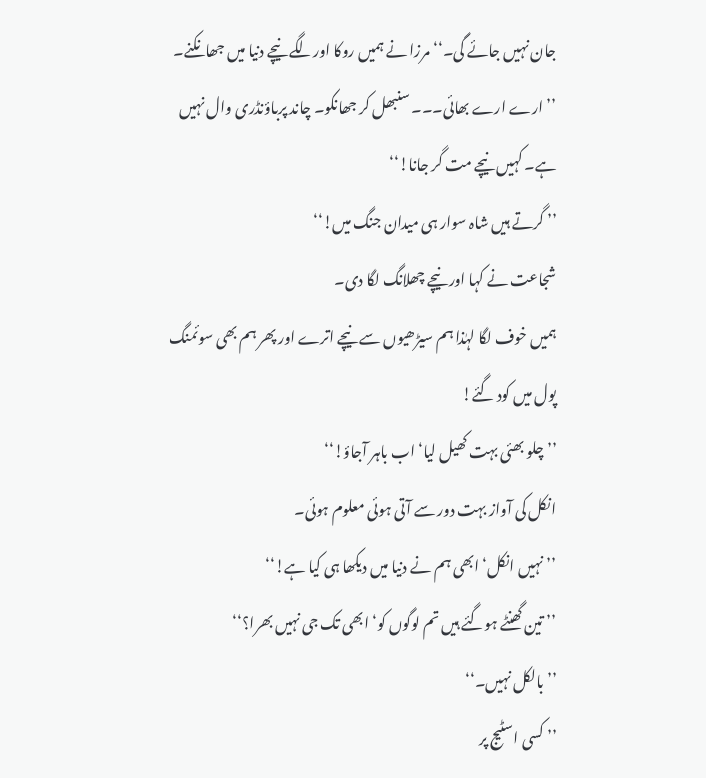جان نہیں جائے گی۔‘‘ مرزا نے ہمیں روکا اورلگے نیچے دنیا میں جھانکنے۔
’’ ارے ارے بھائی۔۔۔ سنبھل کر جھانکو۔ چاند پرباؤنڈری وال نہیں ہے۔ کہیں نیچے مت گر جانا!‘‘
’’ گرتے ہیں شاہ سوار ہی میدان جنگ میں!‘‘
شجاعت نے کہا اور نیچے چھلانگ لگا دی۔
ہمیں خوف لگا لہٰذا ہم سیڑھیوں سے نیچے اترے اور پھر ہم بھی سوئمنگ پول میں کود گئے!
’’ چلو بھئی بہت کھیل لیا‘ اب باہر آجاؤ!‘‘
انکل کی آواز بہت دور سے آتی ہوئی معلوم ہوئی۔
’’ نہیں انکل‘ ابھی ہم نے دنیا میں دیکھا ہی کیا ہے!‘‘
’’ تین گھنٹے ہوگئے ہیں تم لوگوں کو‘ ابھی تک جی نہیں بھرا؟‘‘
’’ بالکل نہیں۔‘‘
’’ کسی اسٹیج پر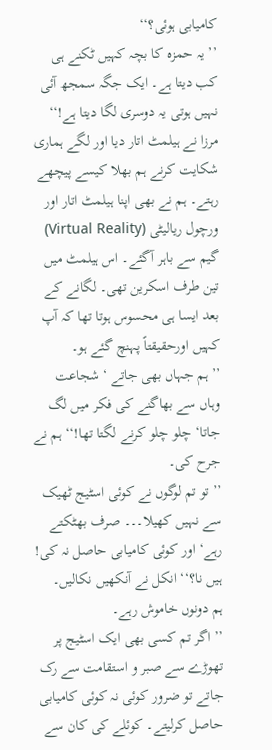کامیابی ہوئی؟‘‘
’’ یہ حمزہ کا بچہ کہیں ٹکنے ہی کب دیتا ہے۔ ایک جگہ سمجھ آئی نہیں ہوتی یہ دوسری لگا دیتا ہے!‘‘ مرزا نے ہیلمٹ اتار دیا اور لگے ہماری شکایت کرنے ہم بھلا کیسے پیچھے رہتے۔ ہم نے بھی اپنا ہیلمٹ اتار اور ورچول ریالیٹی (Virtual Reality) گیم سے باہر آگئے۔ اس ہیلمٹ میں تین طرف اسکرین تھی۔ لگانے کے بعد ایسا ہی محسوس ہوتا تھا کہ آپ کہیں اورحقیقتاً پہنچ گئے ہو۔
’’ ہم جہاں بھی جاتے ‘ شجاعت وہاں سے بھاگنے کی فکر میں لگ جاتا‘ چلو چلو کرنے لگتا تھا!‘‘ ہم نے جرح کی۔
’’ تو تم لوگوں نے کوئی اسٹیج ٹھیک سے نہیں کھیلا۔۔۔ صرف بھٹکتے رہے‘ اور کوئی کامیابی حاصل نہ کی!
ہیں نا؟‘‘ انکل نے آنکھیں نکالیں۔
ہم دونوں خاموش رہے۔
’’ اگر تم کسی بھی ایک اسٹیج پر تھوڑے سے صبر و استقامت سے رک جاتے تو ضرور کوئی نہ کوئی کامیابی حاصل کرلیتے۔ کوئلے کی کان سے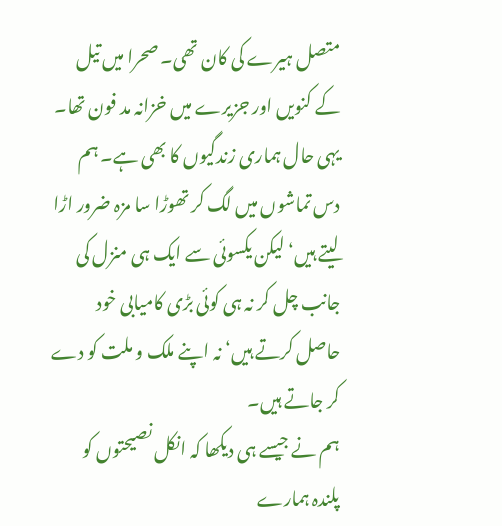متصل ہیرے کی کان تھی۔ صحرا میں تیل کے کنویں اور جزیرے میں خزانہ مد فون تھا۔ یہی حال ہماری زندگیوں کا بھی ہے۔ ہم دس تماشوں میں لگ کر تھوڑا سا مزہ ضرور اڑا لیتے ہیں‘ لیکن یکسوئی سے ایک ہی منزل کی جانب چل کر نہ ہی کوئی بڑی کامیابی خود حاصل کرتے ہیں‘ نہ اپنے ملک و ملت کو دے کر جاتے ہیں۔
ہم نے جیسے ہی دیکھا کہ انکل نصیحتوں کو پلندہ ہمارے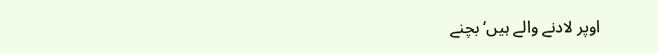اوپر لادنے والے ہیں‘ بچنے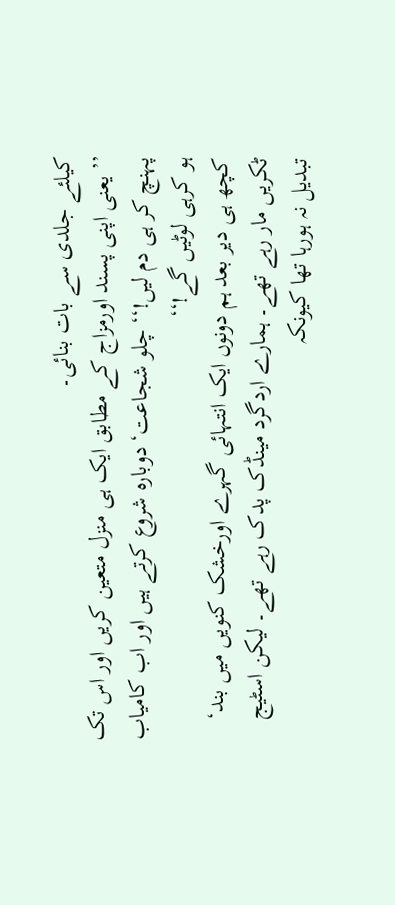کیلئے جلدی سے بات بنائی۔
’’ یعنی اپنی پسند اورمزاج کے مطابق ایک ہی منزل متعین کریں اور اس تک پہنچ کر ہی دم لیں!‘‘ چلو شجاعت‘ دوبارہ شروع کرتے ہیں اور اب کامیاب ہو کرہی لوٹیں گے!‘‘
کچھ ہی دیر بعد ہم دونوں ایک انتہائی گہرے اورخشک کنویں میں بند‘ ٹکریں مار رہے تھے۔ ہمارے اردگرد مینڈک پدک رہے تھے۔ لیکن اسٹیج تبدیل نہ ہورہا تھا کیونکہ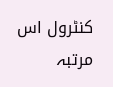کنٹرول اس مرتبہ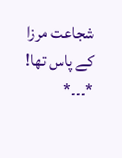شجاعت مرزا کے پاس تھا!
*۔۔۔*